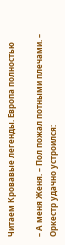Читаем Кровавые легенды. Европа полностью

– А меня Женя. – Пол пожал потными плечами. – Оркестр удачно устроился: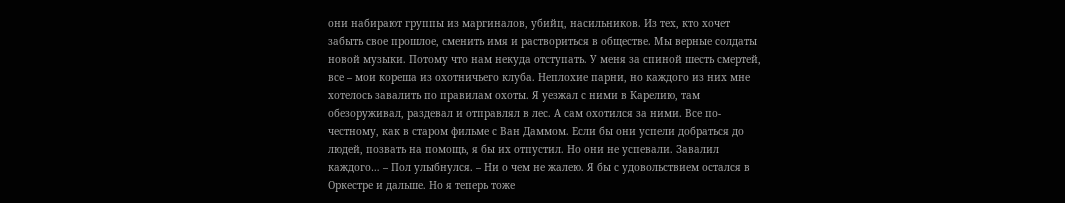они набирают группы из маргиналов, убийц, насильников. Из тех, кто хочет забыть свое прошлое, сменить имя и раствориться в обществе. Мы верные солдаты новой музыки. Потому что нам некуда отступать. У меня за спиной шесть смертей, все – мои кореша из охотничьего клуба. Неплохие парни, но каждого из них мне хотелось завалить по правилам охоты. Я уезжал с ними в Карелию, там обезоруживал, раздевал и отправлял в лес. А сам охотился за ними. Все по-честному, как в старом фильме с Ван Даммом. Если бы они успели добраться до людей, позвать на помощь, я бы их отпустил. Но они не успевали. Завалил каждого… – Пол улыбнулся. – Ни о чем не жалею. Я бы с удовольствием остался в Оркестре и дальше. Но я теперь тоже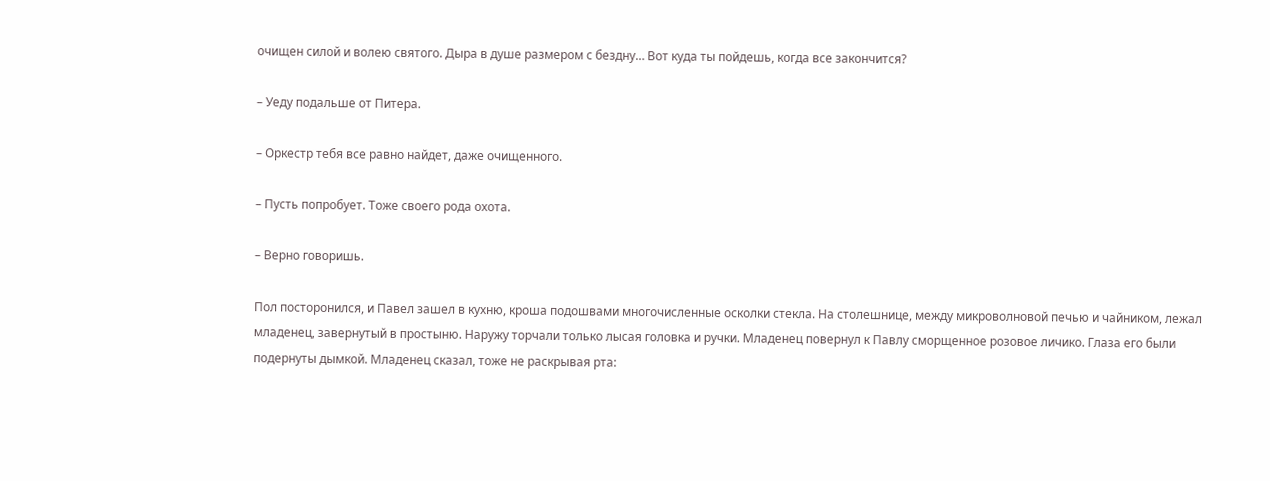очищен силой и волею святого. Дыра в душе размером с бездну… Вот куда ты пойдешь, когда все закончится?

– Уеду подальше от Питера.

– Оркестр тебя все равно найдет, даже очищенного.

– Пусть попробует. Тоже своего рода охота.

– Верно говоришь.

Пол посторонился, и Павел зашел в кухню, кроша подошвами многочисленные осколки стекла. На столешнице, между микроволновой печью и чайником, лежал младенец, завернутый в простыню. Наружу торчали только лысая головка и ручки. Младенец повернул к Павлу сморщенное розовое личико. Глаза его были подернуты дымкой. Младенец сказал, тоже не раскрывая рта: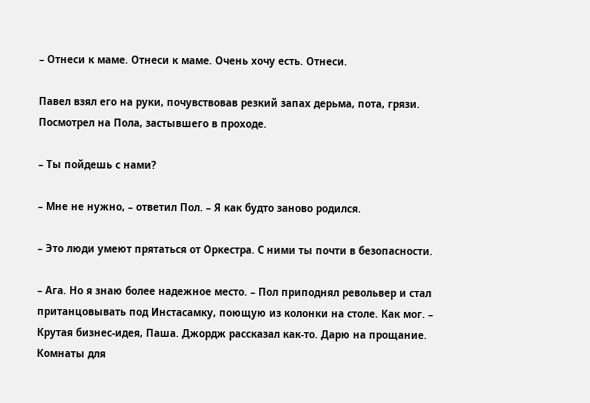– Отнеси к маме. Отнеси к маме. Очень хочу есть. Отнеси.

Павел взял его на руки, почувствовав резкий запах дерьма, пота, грязи. Посмотрел на Пола, застывшего в проходе.

– Ты пойдешь с нами?

– Мне не нужно, – ответил Пол. – Я как будто заново родился.

– Это люди умеют прятаться от Оркестра. С ними ты почти в безопасности.

– Ага. Но я знаю более надежное место. – Пол приподнял револьвер и стал пританцовывать под Инстасамку, поющую из колонки на столе. Как мог. – Крутая бизнес-идея, Паша. Джордж рассказал как-то. Дарю на прощание. Комнаты для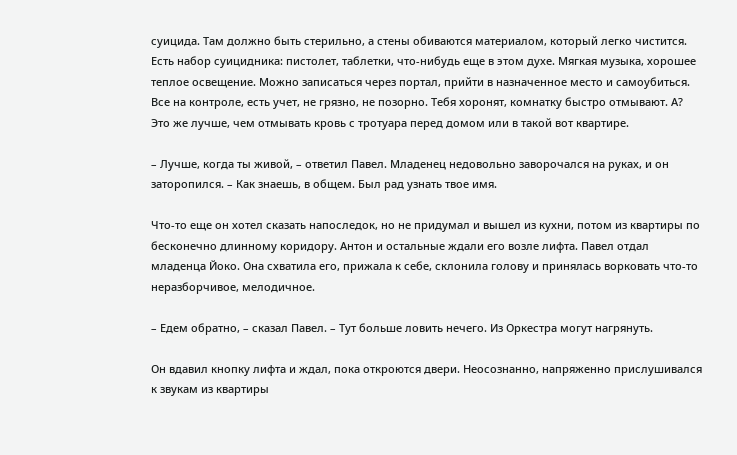суицида. Там должно быть стерильно, а стены обиваются материалом, который легко чистится. Есть набор суицидника: пистолет, таблетки, что-нибудь еще в этом духе. Мягкая музыка, хорошее теплое освещение. Можно записаться через портал, прийти в назначенное место и самоубиться. Все на контроле, есть учет, не грязно, не позорно. Тебя хоронят, комнатку быстро отмывают. А? Это же лучше, чем отмывать кровь с тротуара перед домом или в такой вот квартире.

– Лучше, когда ты живой, – ответил Павел. Младенец недовольно заворочался на руках, и он заторопился. – Как знаешь, в общем. Был рад узнать твое имя.

Что-то еще он хотел сказать напоследок, но не придумал и вышел из кухни, потом из квартиры по бесконечно длинному коридору. Антон и остальные ждали его возле лифта. Павел отдал младенца Йоко. Она схватила его, прижала к себе, склонила голову и принялась ворковать что-то неразборчивое, мелодичное.

– Едем обратно, – сказал Павел. – Тут больше ловить нечего. Из Оркестра могут нагрянуть.

Он вдавил кнопку лифта и ждал, пока откроются двери. Неосознанно, напряженно прислушивался к звукам из квартиры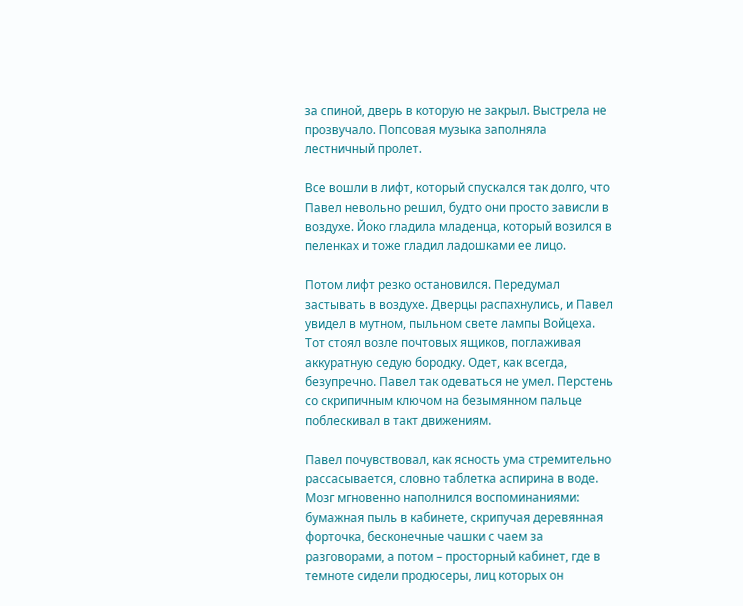за спиной, дверь в которую не закрыл. Выстрела не прозвучало. Попсовая музыка заполняла лестничный пролет.

Все вошли в лифт, который спускался так долго, что Павел невольно решил, будто они просто зависли в воздухе. Йоко гладила младенца, который возился в пеленках и тоже гладил ладошками ее лицо.

Потом лифт резко остановился. Передумал застывать в воздухе. Дверцы распахнулись, и Павел увидел в мутном, пыльном свете лампы Войцеха. Тот стоял возле почтовых ящиков, поглаживая аккуратную седую бородку. Одет, как всегда, безупречно. Павел так одеваться не умел. Перстень со скрипичным ключом на безымянном пальце поблескивал в такт движениям.

Павел почувствовал, как ясность ума стремительно рассасывается, словно таблетка аспирина в воде. Мозг мгновенно наполнился воспоминаниями: бумажная пыль в кабинете, скрипучая деревянная форточка, бесконечные чашки с чаем за разговорами, а потом – просторный кабинет, где в темноте сидели продюсеры, лиц которых он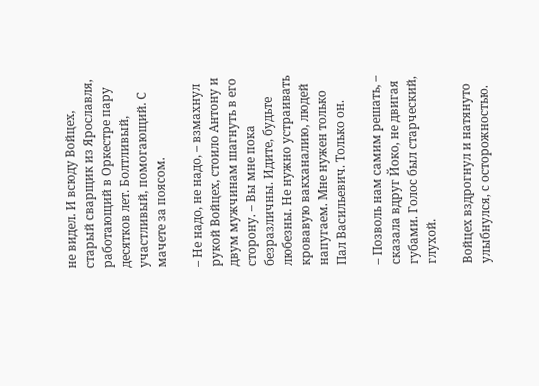не видел. И всюду Войцех, старый сварщик из Ярославля, работающий в Оркестре пару десятков лет. Болтливый, участливый, помогающий. С мачете за поясом.

– Не надо, не надо, – взмахнул рукой Войцех, стоило Антону и двум мужчинам шагнуть в его сторону. – Вы мне пока безразличны. Идите, будьте любезны. Не нужно устраивать кровавую вакханалию, людей напугаем. Мне нужен только Пал Васильевич. Только он.

– Позволь нам самим решать, – сказала вдруг Йоко, не двигая губами. Голос был старческий, глухой.

Войцех вздрогнул и натянуто улыбнулся, с осторожностью.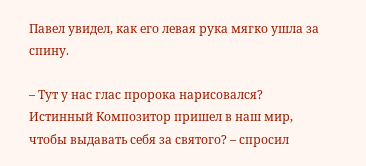Павел увидел, как его левая рука мягко ушла за спину.

– Тут у нас глас пророка нарисовался? Истинный Композитор пришел в наш мир, чтобы выдавать себя за святого? – спросил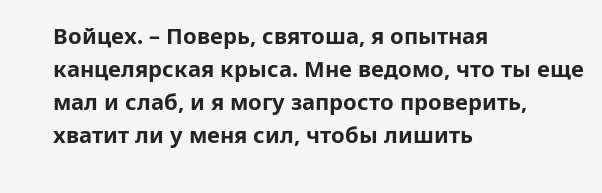Войцех. – Поверь, святоша, я опытная канцелярская крыса. Мне ведомо, что ты еще мал и слаб, и я могу запросто проверить, хватит ли у меня сил, чтобы лишить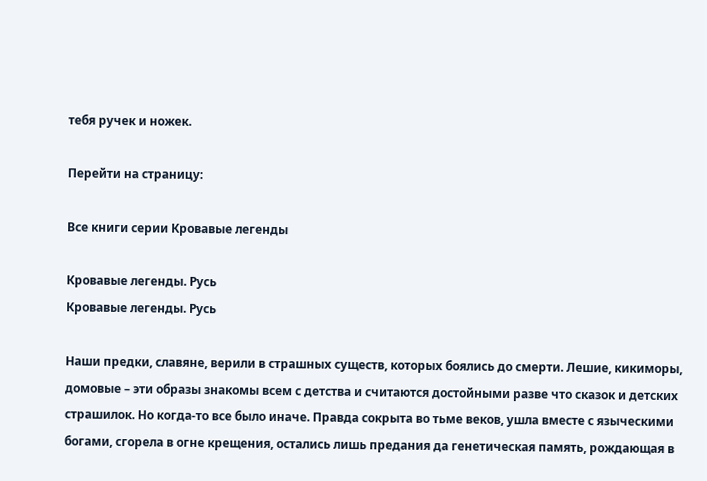тебя ручек и ножек.

Перейти на страницу:

Все книги серии Кровавые легенды

Кровавые легенды. Русь
Кровавые легенды. Русь

Наши предки, славяне, верили в страшных существ, которых боялись до смерти. Лешие, кикиморы, домовые – эти образы знакомы всем с детства и считаются достойными разве что сказок и детских страшилок. Но когда-то все было иначе. Правда сокрыта во тьме веков, ушла вместе с языческими богами, сгорела в огне крещения, остались лишь предания да генетическая память, рождающая в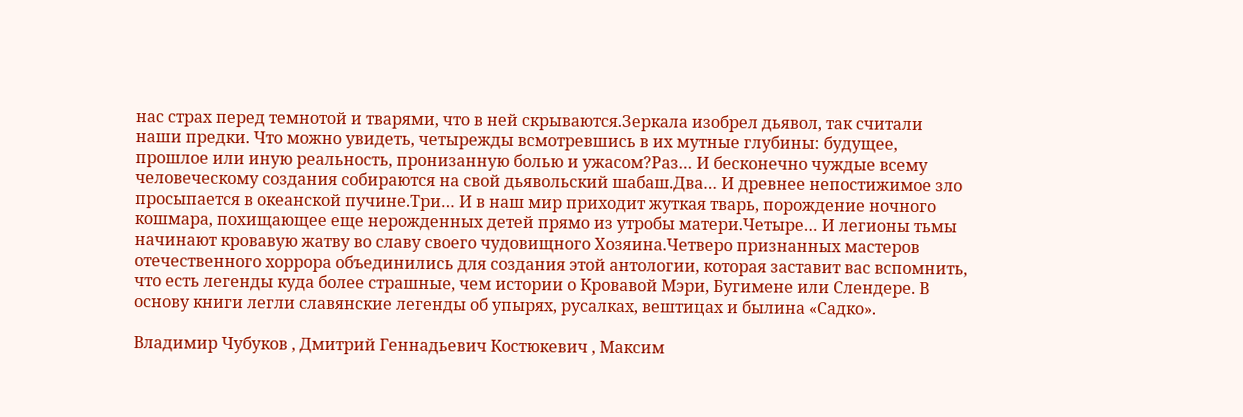нас страх перед темнотой и тварями, что в ней скрываются.Зеркала изобрел дьявол, так считали наши предки. Что можно увидеть, четырежды всмотревшись в их мутные глубины: будущее, прошлое или иную реальность, пронизанную болью и ужасом?Раз… И бесконечно чуждые всему человеческому создания собираются на свой дьявольский шабаш.Два… И древнее непостижимое зло просыпается в океанской пучине.Три… И в наш мир приходит жуткая тварь, порождение ночного кошмара, похищающее еще нерожденных детей прямо из утробы матери.Четыре… И легионы тьмы начинают кровавую жатву во славу своего чудовищного Хозяина.Четверо признанных мастеров отечественного хоррора объединились для создания этой антологии, которая заставит вас вспомнить, что есть легенды куда более страшные, чем истории о Кровавой Мэри, Бугимене или Слендере. В основу книги легли славянские легенды об упырях, русалках, вештицах и былина «Садко».

Владимир Чубуков , Дмитрий Геннадьевич Костюкевич , Максим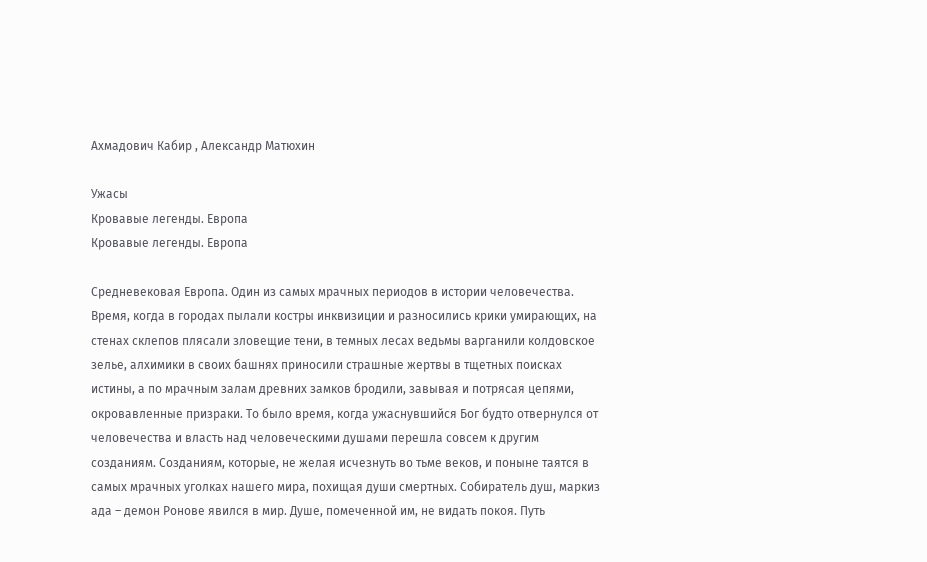Ахмадович Кабир , Александр Матюхин

Ужасы
Кровавые легенды. Европа
Кровавые легенды. Европа

Средневековая Европа. Один из самых мрачных периодов в истории человечества. Время, когда в городах пылали костры инквизиции и разносились крики умирающих, на стенах склепов плясали зловещие тени, в темных лесах ведьмы варганили колдовское зелье, алхимики в своих башнях приносили страшные жертвы в тщетных поисках истины, а по мрачным залам древних замков бродили, завывая и потрясая цепями, окровавленные призраки. То было время, когда ужаснувшийся Бог будто отвернулся от человечества и власть над человеческими душами перешла совсем к другим созданиям. Созданиям, которые, не желая исчезнуть во тьме веков, и поныне таятся в самых мрачных уголках нашего мира, похищая души смертных. Собиратель душ, маркиз ада – демон Ронове явился в мир. Душе, помеченной им, не видать покоя. Путь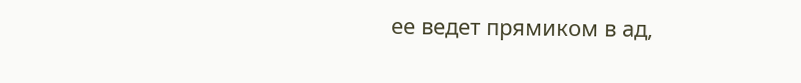ее ведет прямиком в ад,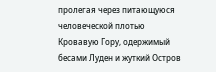пролегая через питающуюся человеческой плотью Кровавую Гору, одержимый бесами Луден и жуткий Остров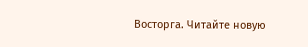Восторга. Читайте новую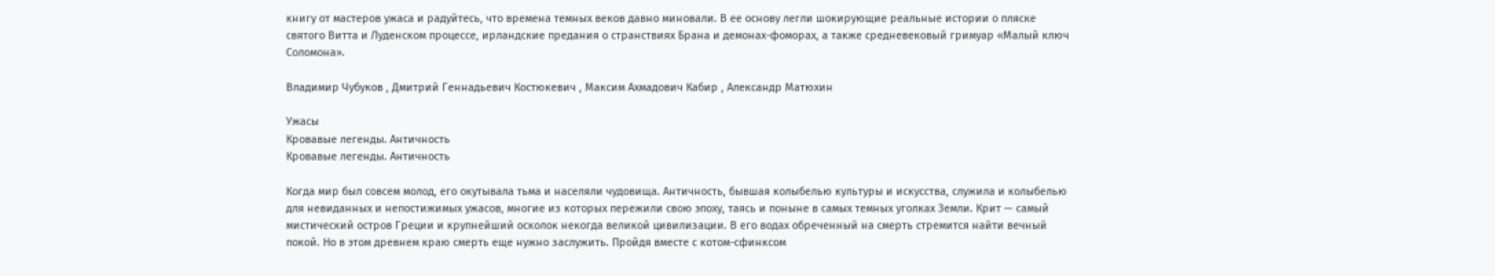книгу от мастеров ужаса и радуйтесь, что времена темных веков давно миновали. В ее основу легли шокирующие реальные истории о пляске святого Витта и Луденском процессе, ирландские предания о странствиях Брана и демонах-фоморах, а также средневековый гримуар «Малый ключ Соломона».

Владимир Чубуков , Дмитрий Геннадьевич Костюкевич , Максим Ахмадович Кабир , Александр Матюхин

Ужасы
Кровавые легенды. Античность
Кровавые легенды. Античность

Когда мир был совсем молод, его окутывала тьма и населяли чудовища. Античность, бывшая колыбелью культуры и искусства, служила и колыбелью для невиданных и непостижимых ужасов, многие из которых пережили свою эпоху, таясь и поныне в самых темных уголках Земли. Крит — самый мистический остров Греции и крупнейший осколок некогда великой цивилизации. В его водах обреченный на смерть стремится найти вечный покой. Но в этом древнем краю смерть еще нужно заслужить. Пройдя вместе с котом-сфинксом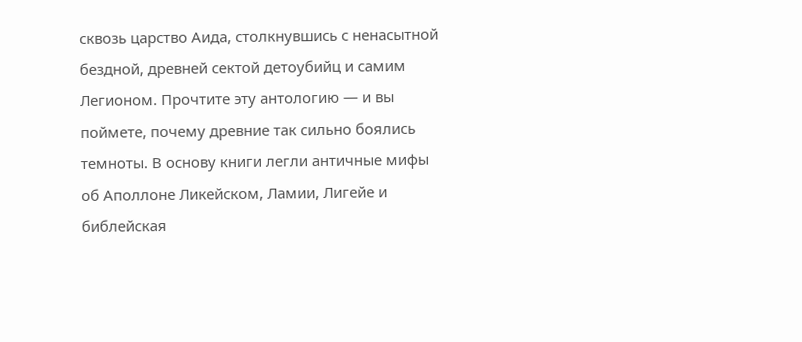сквозь царство Аида, столкнувшись с ненасытной бездной, древней сектой детоубийц и самим Легионом. Прочтите эту антологию — и вы поймете, почему древние так сильно боялись темноты. В основу книги легли античные мифы об Аполлоне Ликейском, Ламии, Лигейе и библейская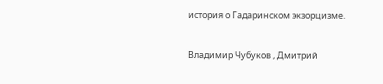история о Гадаринском экзорцизме.

Владимир Чубуков , Дмитрий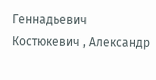Геннадьевич Костюкевич , Александр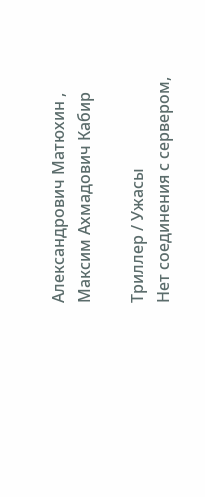Александрович Матюхин , Максим Ахмадович Кабир

Триллер / Ужасы
Нет соединения с сервером,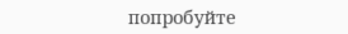попробуйте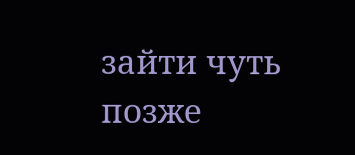зайти чуть позже